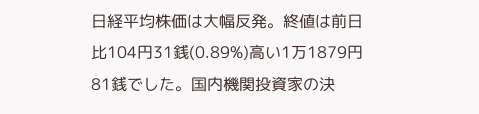日経平均株価は大幅反発。終値は前日比104円31銭(0.89%)高い1万1879円81銭でした。国内機関投資家の決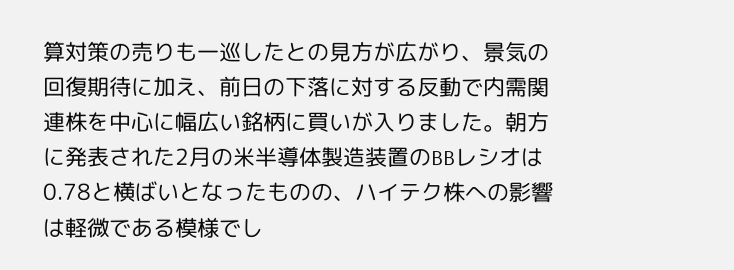算対策の売りも一巡したとの見方が広がり、景気の回復期待に加え、前日の下落に対する反動で内需関連株を中心に幅広い銘柄に買いが入りました。朝方に発表された2月の米半導体製造装置のBBレシオは0.78と横ばいとなったものの、ハイテク株への影響は軽微である模様でし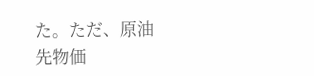た。ただ、原油先物価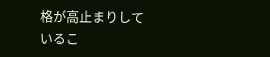格が高止まりしているこ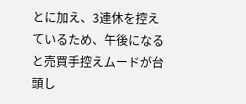とに加え、3連休を控えているため、午後になると売買手控えムードが台頭し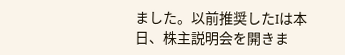ました。以前推奨したIは本日、株主説明会を開きま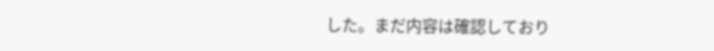した。まだ内容は確認しており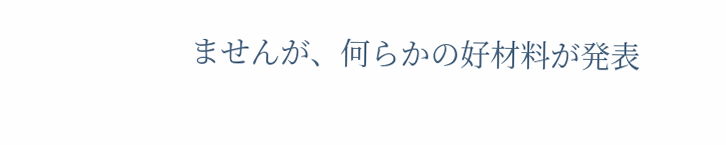ませんが、何らかの好材料が発表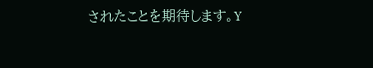されたことを期待します。Y